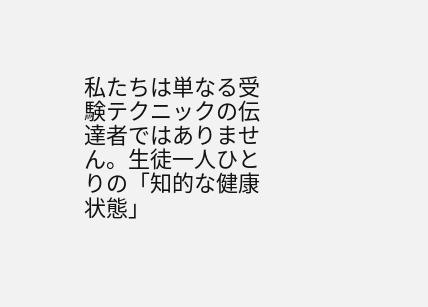私たちは単なる受験テクニックの伝達者ではありません。生徒一人ひとりの「知的な健康状態」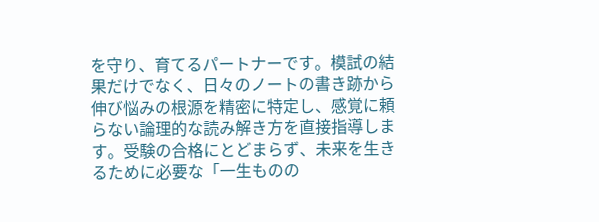を守り、育てるパートナーです。模試の結果だけでなく、日々のノートの書き跡から伸び悩みの根源を精密に特定し、感覚に頼らない論理的な読み解き方を直接指導します。受験の合格にとどまらず、未来を生きるために必要な「一生ものの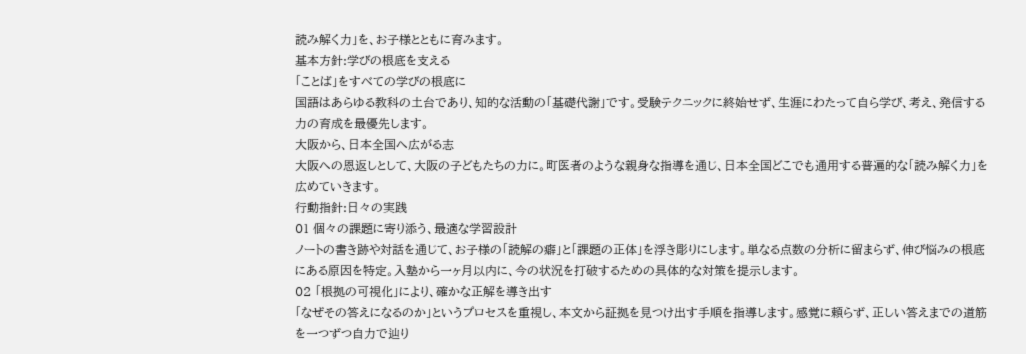読み解く力」を、お子様とともに育みます。
基本方針:学びの根底を支える
「ことば」をすべての学びの根底に
国語はあらゆる教科の土台であり、知的な活動の「基礎代謝」です。受験テクニックに終始せず、生涯にわたって自ら学び、考え、発信する力の育成を最優先します。
大阪から、日本全国へ広がる志
大阪への恩返しとして、大阪の子どもたちの力に。町医者のような親身な指導を通じ、日本全国どこでも通用する普遍的な「読み解く力」を広めていきます。
行動指針:日々の実践
01 個々の課題に寄り添う、最適な学習設計
ノートの書き跡や対話を通じて、お子様の「読解の癖」と「課題の正体」を浮き彫りにします。単なる点数の分析に留まらず、伸び悩みの根底にある原因を特定。入塾から一ヶ月以内に、今の状況を打破するための具体的な対策を提示します。
02 「根拠の可視化」により、確かな正解を導き出す
「なぜその答えになるのか」というプロセスを重視し、本文から証拠を見つけ出す手順を指導します。感覚に頼らず、正しい答えまでの道筋を一つずつ自力で辿り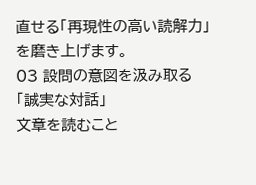直せる「再現性の高い読解力」を磨き上げます。
03 設問の意図を汲み取る「誠実な対話」
文章を読むこと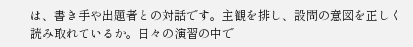は、書き手や出題者との対話です。主観を排し、設問の意図を正しく読み取れているか。日々の演習の中で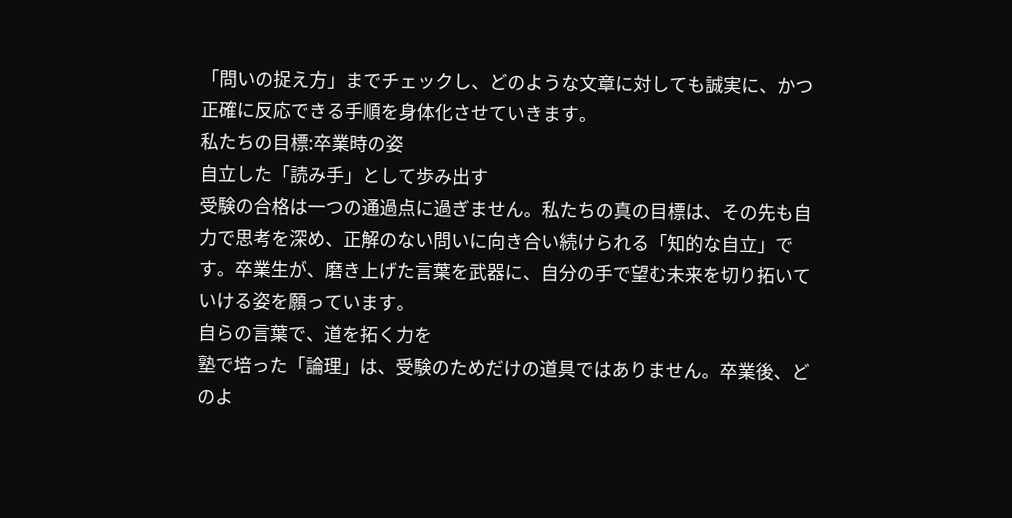「問いの捉え方」までチェックし、どのような文章に対しても誠実に、かつ正確に反応できる手順を身体化させていきます。
私たちの目標:卒業時の姿
自立した「読み手」として歩み出す
受験の合格は一つの通過点に過ぎません。私たちの真の目標は、その先も自力で思考を深め、正解のない問いに向き合い続けられる「知的な自立」です。卒業生が、磨き上げた言葉を武器に、自分の手で望む未来を切り拓いていける姿を願っています。
自らの言葉で、道を拓く力を
塾で培った「論理」は、受験のためだけの道具ではありません。卒業後、どのよ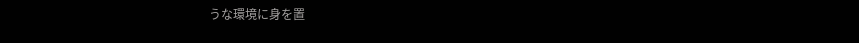うな環境に身を置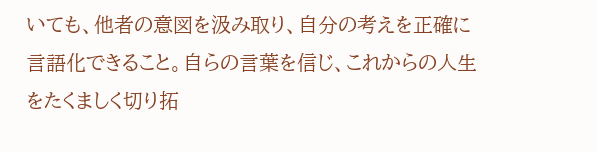いても、他者の意図を汲み取り、自分の考えを正確に言語化できること。自らの言葉を信じ、これからの人生をたくましく切り拓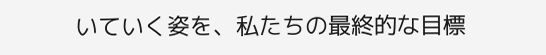いていく姿を、私たちの最終的な目標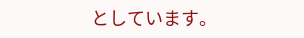としています。